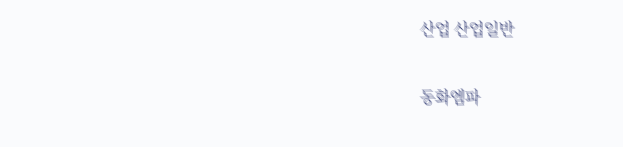산업 산업일반

동화엠파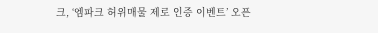크, ‘엠파크 허위매물 제로 인증 이벤트’ 오픈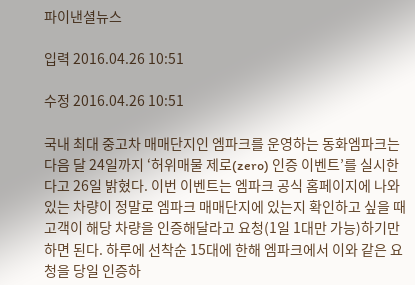파이낸셜뉴스

입력 2016.04.26 10:51

수정 2016.04.26 10:51

국내 최대 중고차 매매단지인 엠파크를 운영하는 동화엠파크는 다음 달 24일까지 ‘허위매물 제로(zero) 인증 이벤트’를 실시한다고 26일 밝혔다. 이번 이벤트는 엠파크 공식 홈페이지에 나와 있는 차량이 정말로 엠파크 매매단지에 있는지 확인하고 싶을 때 고객이 해당 차량을 인증해달라고 요청(1일 1대만 가능)하기만 하면 된다. 하루에 선착순 15대에 한해 엠파크에서 이와 같은 요청을 당일 인증하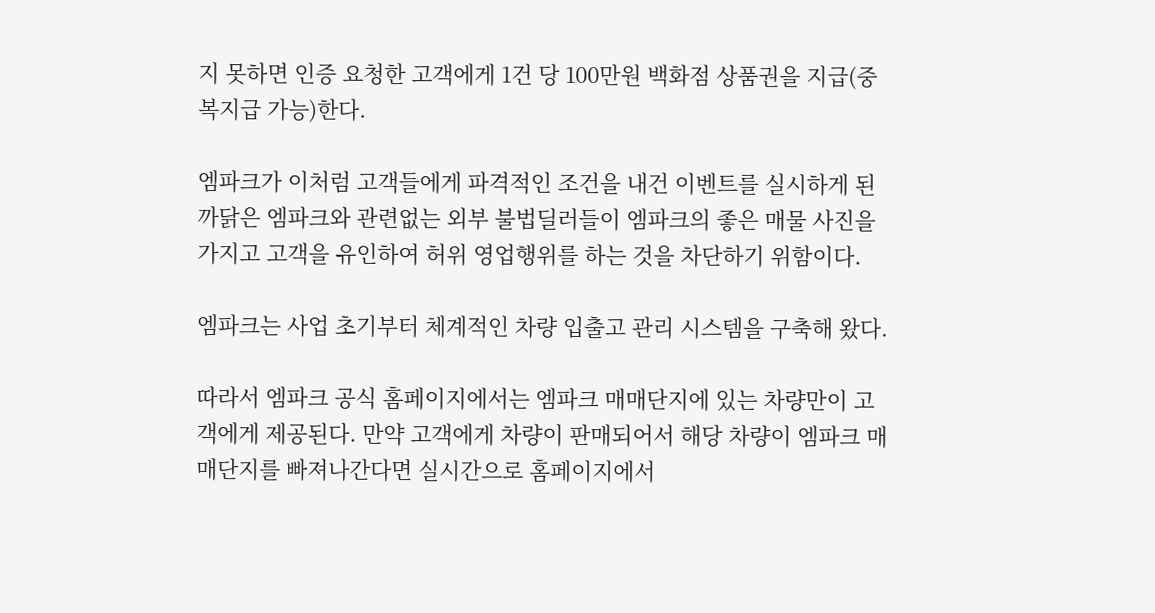지 못하면 인증 요청한 고객에게 1건 당 100만원 백화점 상품권을 지급(중복지급 가능)한다.

엠파크가 이처럼 고객들에게 파격적인 조건을 내건 이벤트를 실시하게 된 까닭은 엠파크와 관련없는 외부 불법딜러들이 엠파크의 좋은 매물 사진을 가지고 고객을 유인하여 허위 영업행위를 하는 것을 차단하기 위함이다.

엠파크는 사업 초기부터 체계적인 차량 입출고 관리 시스템을 구축해 왔다.

따라서 엠파크 공식 홈페이지에서는 엠파크 매매단지에 있는 차량만이 고객에게 제공된다. 만약 고객에게 차량이 판매되어서 해당 차량이 엠파크 매매단지를 빠져나간다면 실시간으로 홈페이지에서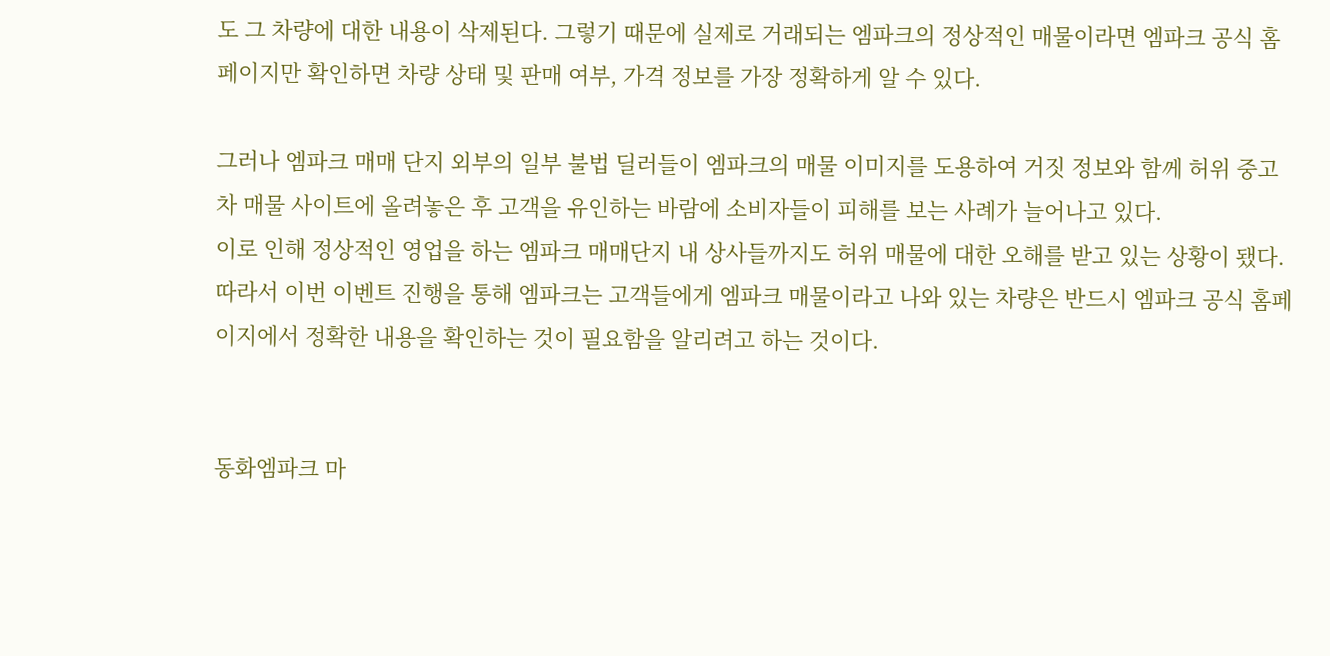도 그 차량에 대한 내용이 삭제된다. 그렇기 때문에 실제로 거래되는 엠파크의 정상적인 매물이라면 엠파크 공식 홈페이지만 확인하면 차량 상태 및 판매 여부, 가격 정보를 가장 정확하게 알 수 있다.

그러나 엠파크 매매 단지 외부의 일부 불법 딜러들이 엠파크의 매물 이미지를 도용하여 거짓 정보와 함께 허위 중고차 매물 사이트에 올려놓은 후 고객을 유인하는 바람에 소비자들이 피해를 보는 사례가 늘어나고 있다.
이로 인해 정상적인 영업을 하는 엠파크 매매단지 내 상사들까지도 허위 매물에 대한 오해를 받고 있는 상황이 됐다. 따라서 이번 이벤트 진행을 통해 엠파크는 고객들에게 엠파크 매물이라고 나와 있는 차량은 반드시 엠파크 공식 홈페이지에서 정확한 내용을 확인하는 것이 필요함을 알리려고 하는 것이다.


동화엠파크 마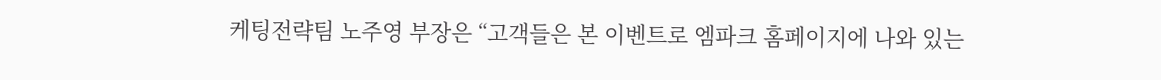케팅전략팀 노주영 부장은 “고객들은 본 이벤트로 엠파크 홈페이지에 나와 있는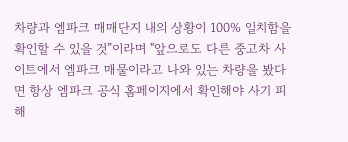차량과 엠파크 매매단지 내의 상황이 100% 일치함을 확인할 수 있을 것”이라며 "앞으로도 다른 중고차 사이트에서 엠파크 매물이라고 나와 있는 차량을 봤다면 항상 엠파크 공식 홈페이지에서 확인해야 사기 피해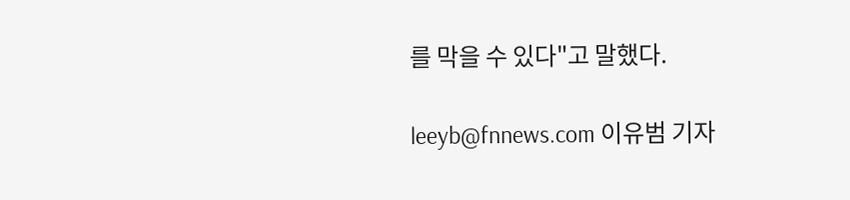를 막을 수 있다"고 말했다.

leeyb@fnnews.com 이유범 기자